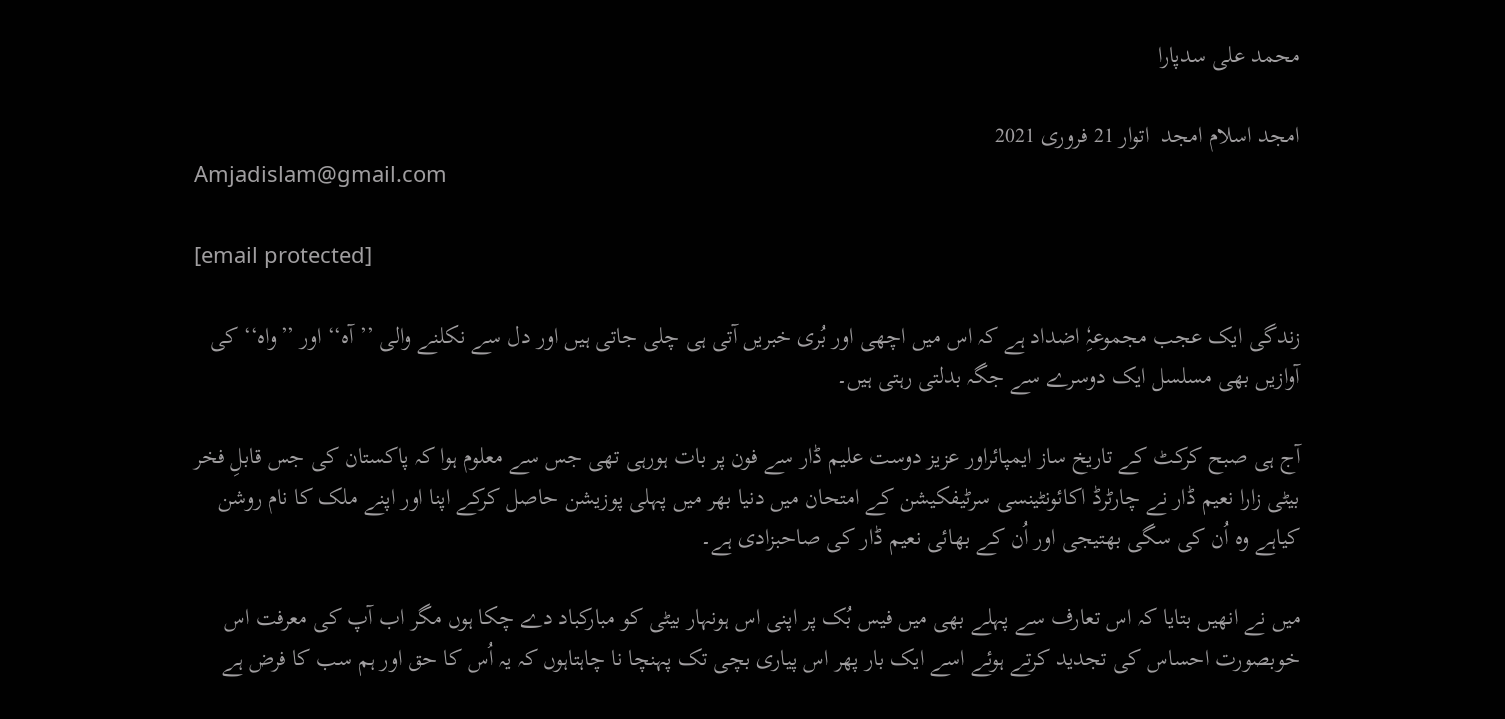محمد علی سدپارا

امجد اسلام امجد  اتوار 21 فروری 2021
Amjadislam@gmail.com

[email protected]

زندگی ایک عجب مجموعہِٗ اضداد ہے کہ اس میں اچھی اور بُری خبریں آتی ہی چلی جاتی ہیں اور دل سے نکلنے والی ’’آہ‘‘ اور ’’واہ‘‘ کی آوازیں بھی مسلسل ایک دوسرے سے جگہ بدلتی رہتی ہیں۔

آج ہی صبح کرکٹ کے تاریخ ساز ایمپائراور عزیز دوست علیم ڈار سے فون پر بات ہورہی تھی جس سے معلوم ہوا کہ پاکستان کی جس قابلِ فخر بیٹی زارا نعیم ڈار نے چارٹرڈ اکائونٹینسی سرٹیفکیشن کے امتحان میں دنیا بھر میں پہلی پوزیشن حاصل کرکے اپنا اور اپنے ملک کا نام روشن کیاہے وہ اُن کی سگی بھتیجی اور اُن کے بھائی نعیم ڈار کی صاحبزادی ہے۔

میں نے انھیں بتایا کہ اس تعارف سے پہلے بھی میں فیس بُک پر اپنی اس ہونہار بیٹی کو مبارکباد دے چکا ہوں مگر اب آپ کی معرفت اس خوبصورت احساس کی تجدید کرتے ہوئے اسے ایک بار پھر اس پیاری بچی تک پہنچا نا چاہتاہوں کہ یہ اُس کا حق اور ہم سب کا فرض ہے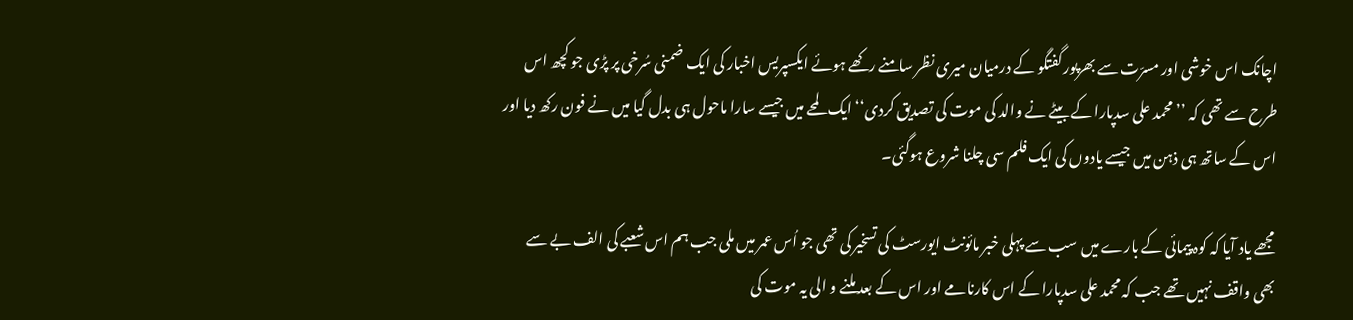اچانک اس خوشی اور مسرّت سے بھرپور گفتگو کے درمیان میری نظر سامنے رکھے ہوئے ایکسپریس اخبار کی ایک ضمنی سُرخی پر پڑی جو کچھ اس طرح سے تھی کہ ’’محمد علی سدپارا کے بیٹے نے والد کی موت کی تصدیق کردی‘‘ ایک لمحے میں جیسے سارا ماحول ہی بدل گیا میں نے فون رکھ دیا اور اس کے ساتھ ہی ذہن میں جیسے یادوں کی ایک فلم سی چلنا شروع ہوگئی۔

مجھے یاد آیا کہ کوہ پیمائی کے بارے میں سب سے پہلی خبر مائونٹ ایورسٹ کی تسخیر کی تھی جو اُس عمر میں ملی جب ہم اس شعبے کی الف بے سے بھی واقف نہیں تھے جب کہ محمد علی سدپارا کے اس کارنامے اور اس کے بعد ملنے و الی یہ موت کی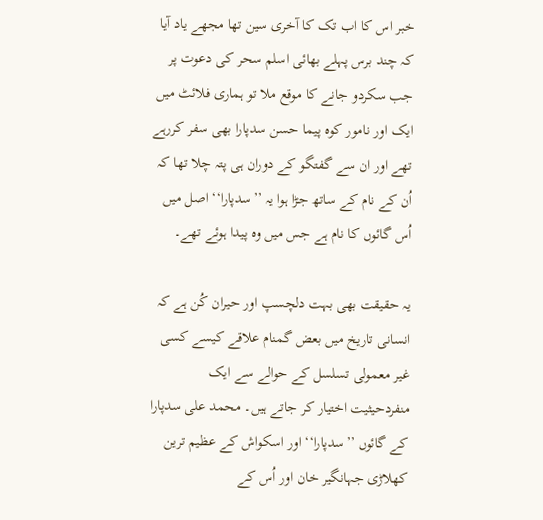خبر اس کا اب تک کا آخری سین تھا مجھے یاد آیا کہ چند برس پہلے بھائی اسلم سحر کی دعوت پر جب سکردو جانے کا موقع ملا تو ہماری فلائٹ میں ایک اور نامور کوہ پیما حسن سدپارا بھی سفر کررہے تھے اور ان سے گفتگو کے دوران ہی پتہ چلا تھا کہ اُن کے نام کے ساتھ جڑا ہوا یہ ’’سدپارا‘‘ اصل میں اُس گائوں کا نام ہے جس میں وہ پیدا ہوئے تھے۔

یہ حقیقت بھی بہت دلچسپ اور حیران کُن ہے کہ انسانی تاریخ میں بعض گمنام علاقے کیسے کسی غیر معمولی تسلسل کے حوالے سے ایک منفردحیثیت اختیار کر جاتے ہیں۔ محمد علی سدپارا کے گائوں ’’سدپارا‘‘ اور اسکواش کے عظیم ترین کھلاڑی جہانگیر خان اور اُس کے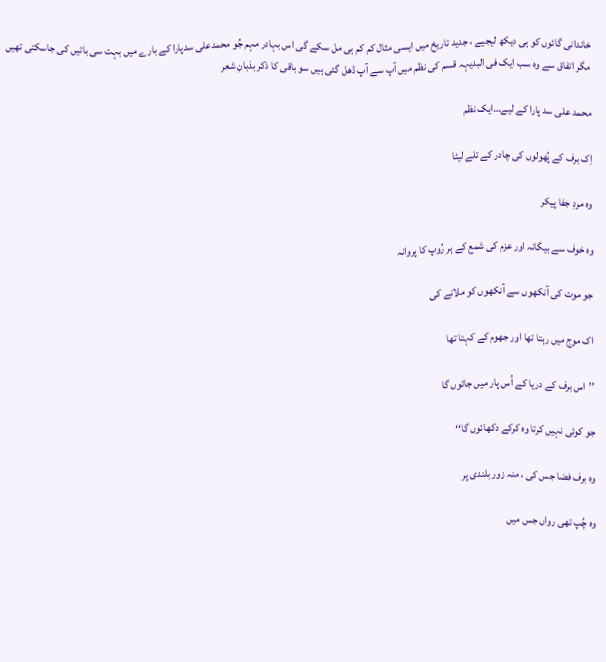خاندانی گائوں کو ہی دیکھ لیجیے ، جدید تاریخ میں ایسی مثال کم کم ہی مل سکے گی اس بہادر مہم جُو محمدعلی سدپارا کے بارے میں بہت سی باتیں کی جاسکتی تھیں مگر اتفاق سے وہ سب ایک فی البدیہہ قسم کی نظم میں آپ سے آپ ڈھل گئی ہیں سو باقی کا ذکر بذبانِ شعر

محمد علی سد پارا کے لیے…ایک نظم

اِک برف کے پُھولوں کی چادر کے تلے لیٹا

وہ مردِ جفا پیکر

وہ خوف سے بیگانہ اور عزم کی شمع کے ہر رُوپ کا پروانہ

جو موت کی آنکھوں سے آنکھوں کو ملانے کی

اک موج میں رہتا تھا اور جھوم کے کہتا تھا

’’اس برف کے دریا کے اُس پار میں جائوں گا

جو کوئی نہیں کرتا وہ کرکے دکھائوں گا‘‘

وہ برف فضا جس کی ، منہ زور بلندی پر

وہ چُپ تھی رواں جس میں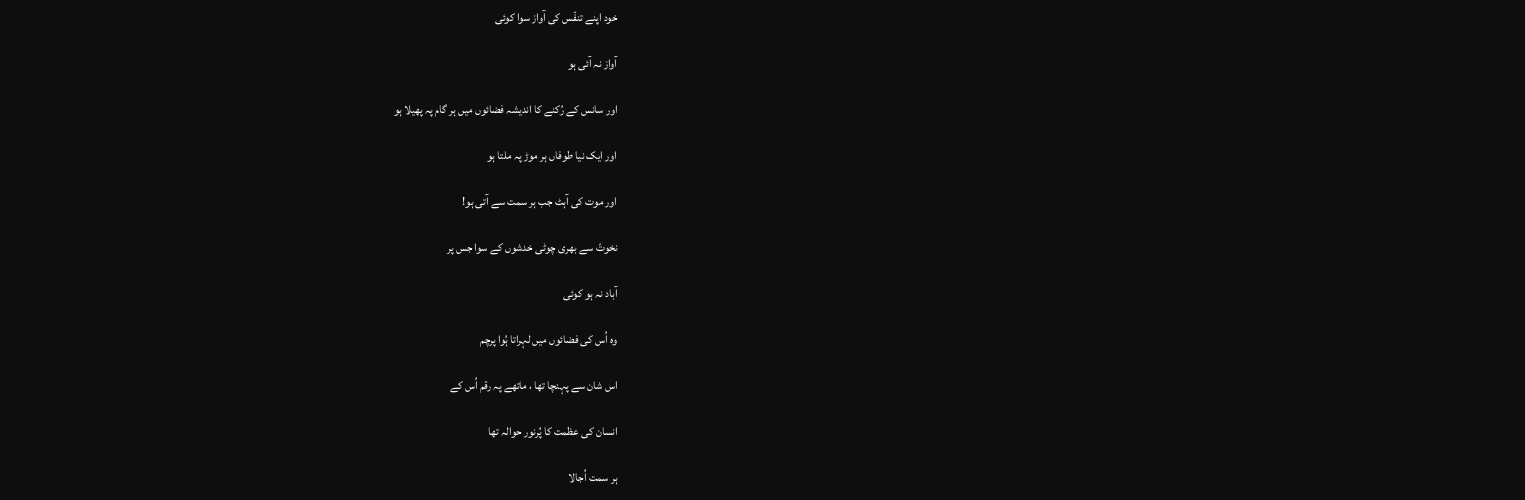خود اپنے تنفّس کی آواز سوا کوئی

آواز نہ آئی ہو

اور سانس کے رُکنے کا اندیشہ فضائوں میں ہر گام پہ پھیلا ہو

اور ایک نیا طوفاں ہر موڑ پہ ملتا ہو

اور موت کی آہٹ جب ہر سمت سے آتی ہو!

نخوتّ سے بھری چوٹی خدشوں کے سوا جس پر

آباد نہ ہو کوئی

وہ اُس کی فضائوں میں لہراتا ہُوا پرچم

اس شان سے پہنچا تھا ، ماتھے پہ رقم اُس کے

انسان کی عظمت کا پُرنور حوالہ تھا

ہر سمت اُجالا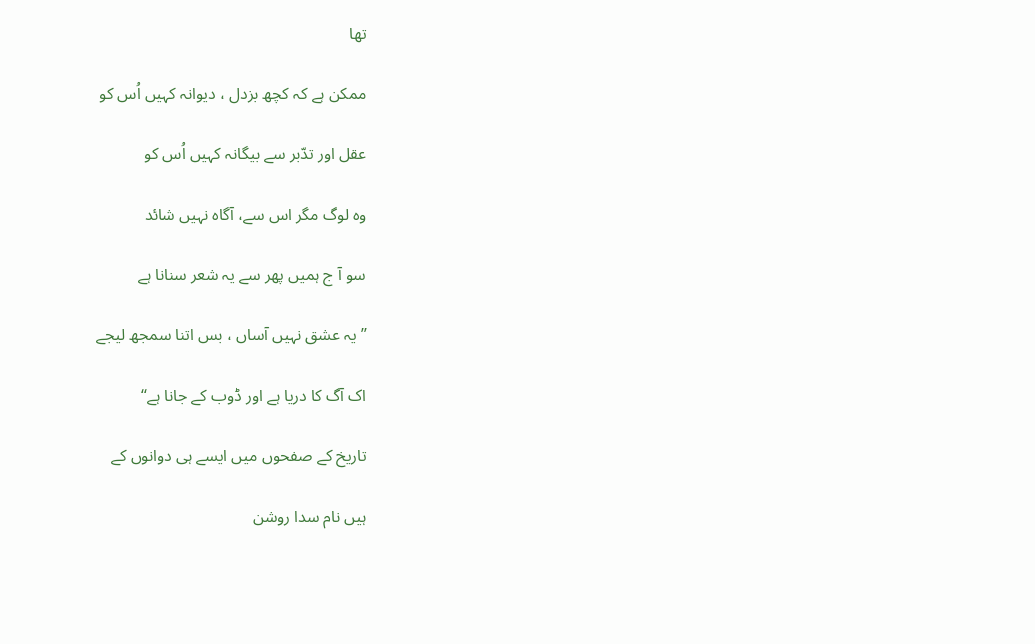تھا

ممکن ہے کہ کچھ بزدل ، دیوانہ کہیں اُس کو

عقل اور تدّبر سے بیگانہ کہیں اُس کو

وہ لوگ مگر اس سے، آگاہ نہیں شائد

سو آ ج ہمیں پھر سے یہ شعر سنانا ہے

’’یہ عشق نہیں آساں ، بس اتنا سمجھ لیجے

اک آگ کا دریا ہے اور ڈوب کے جانا ہے‘‘

تاریخ کے صفحوں میں ایسے ہی دوانوں کے

ہیں نام سدا روشن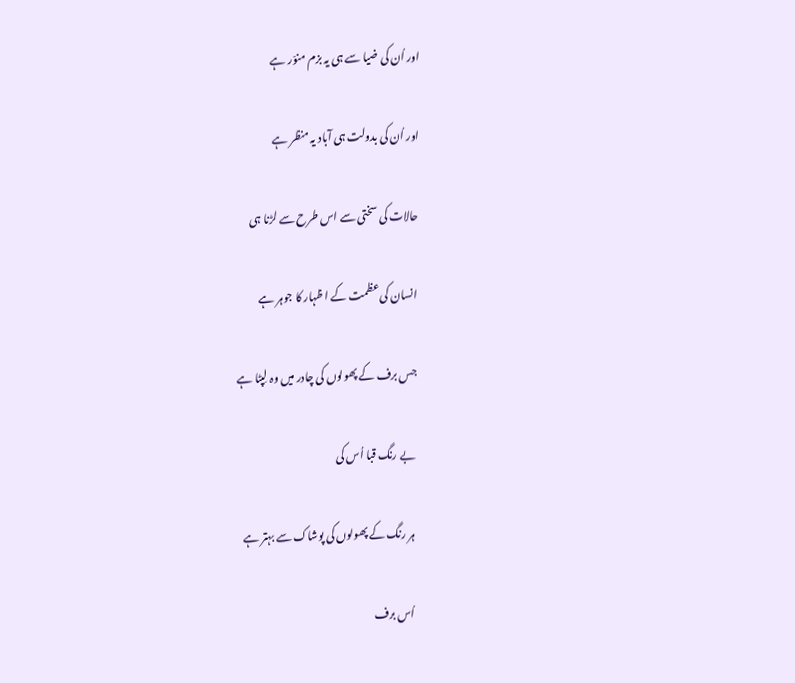اور اُن کی ضیا سے ہی یہ بزم منوّر ہے

اور اُن کی بدولت ہی آباد یہ منظر ہے

حالات کی سختی سے اس طرح سے لڑنا ہی

انسان کی عظمت کے ا ظہار کا جوہر ہے

جس برف کے پھولوں کی چادر میں وہ لِپٹا ہے

بے رنگ قبا اُس کی

ہر رنگ کے پھولوں کی پوشاک سے بہتر ہے

اُس برف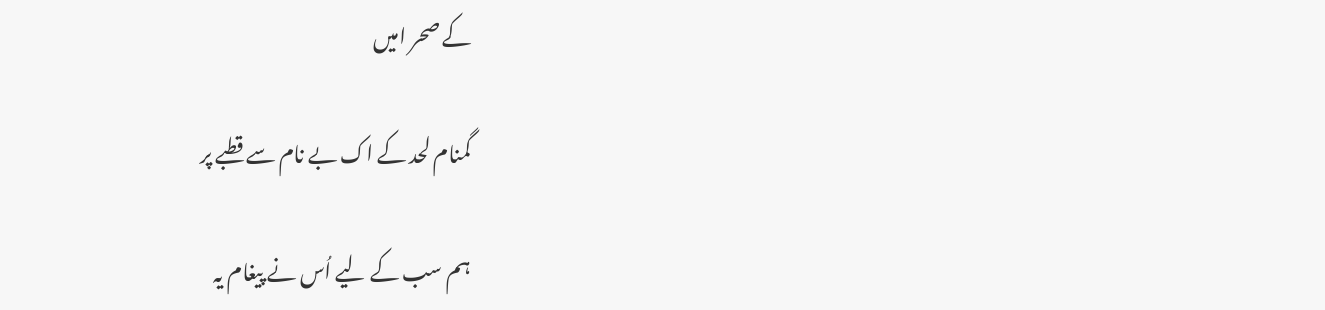کے صحر امیں

گمنام لحد کے اک بے نام سے قطبے پر

ہم سب کے لیے اُس نے پیغام یہ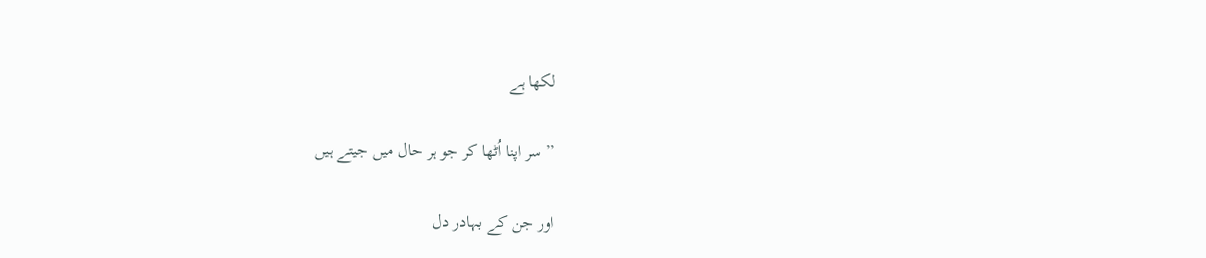لکھا ہے

’’سر اپنا اُٹھا کر جو ہر حال میں جیتے ہیں

اور جن کے بہادر دل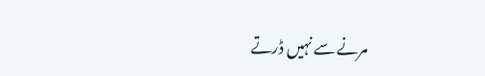مرنے سے نہیں ڈرتے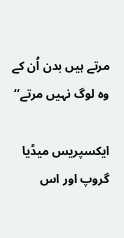مرتے ہیں بدن اُن کے وہ لوگ نہیں مرتے‘‘

ایکسپریس میڈیا گروپ اور اس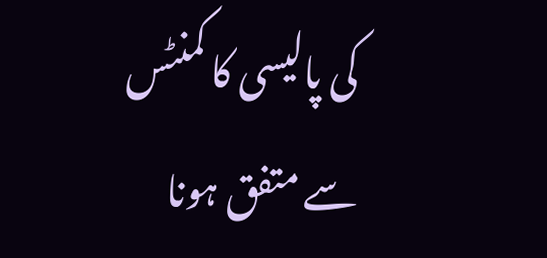کی پالیسی کا کمنٹس سے متفق ہونا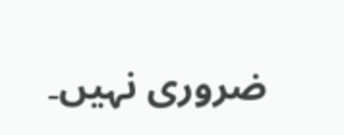ضروری نہیں۔